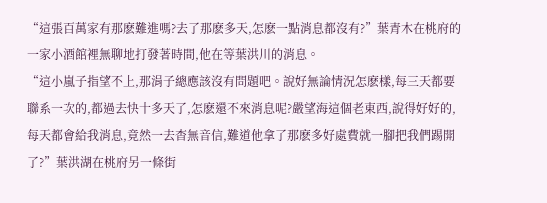“這張百萬家有那麽難進嗎?去了那麽多天,怎麽一點消息都沒有?”葉青木在桃府的一家小酒館裡無聊地打發著時間,他在等葉洪川的消息。
“這小嵐子指望不上,那涓子總應該沒有問題吧。說好無論情況怎麽樣,每三天都要聯系一次的,都過去快十多天了,怎麽還不來消息呢?嚴望海這個老東西,說得好好的,每天都會給我消息,竟然一去杳無音信,難道他拿了那麽多好處費就一腳把我們踢開了?”葉洪湖在桃府另一條街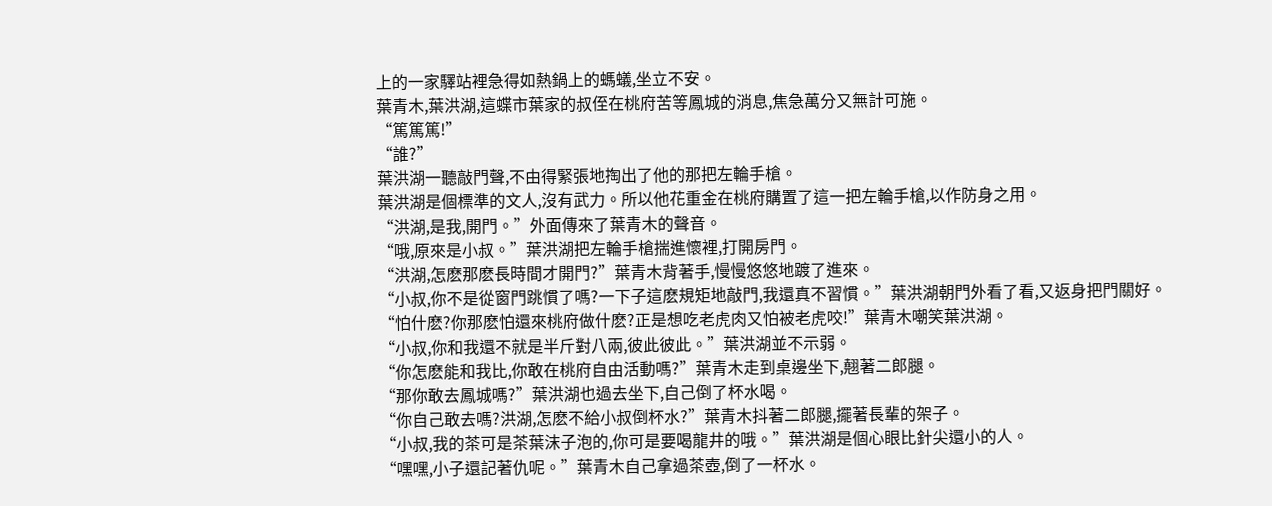上的一家驛站裡急得如熱鍋上的螞蟻,坐立不安。
葉青木,葉洪湖,這蝶市葉家的叔侄在桃府苦等鳳城的消息,焦急萬分又無計可施。
“篤篤篤!”
“誰?”
葉洪湖一聽敲門聲,不由得緊張地掏出了他的那把左輪手槍。
葉洪湖是個標準的文人,沒有武力。所以他花重金在桃府購置了這一把左輪手槍,以作防身之用。
“洪湖,是我,開門。”外面傳來了葉青木的聲音。
“哦,原來是小叔。”葉洪湖把左輪手槍揣進懷裡,打開房門。
“洪湖,怎麽那麽長時間才開門?”葉青木背著手,慢慢悠悠地踱了進來。
“小叔,你不是從窗門跳慣了嗎?一下子這麽規矩地敲門,我還真不習慣。”葉洪湖朝門外看了看,又返身把門關好。
“怕什麽?你那麽怕還來桃府做什麽?正是想吃老虎肉又怕被老虎咬!”葉青木嘲笑葉洪湖。
“小叔,你和我還不就是半斤對八兩,彼此彼此。”葉洪湖並不示弱。
“你怎麽能和我比,你敢在桃府自由活動嗎?”葉青木走到桌邊坐下,翹著二郎腿。
“那你敢去鳳城嗎?”葉洪湖也過去坐下,自己倒了杯水喝。
“你自己敢去嗎?洪湖,怎麽不給小叔倒杯水?”葉青木抖著二郎腿,擺著長輩的架子。
“小叔,我的茶可是茶葉沫子泡的,你可是要喝龍井的哦。”葉洪湖是個心眼比針尖還小的人。
“嘿嘿,小子還記著仇呢。”葉青木自己拿過茶壺,倒了一杯水。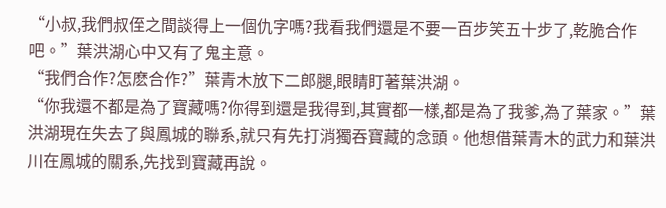“小叔,我們叔侄之間談得上一個仇字嗎?我看我們還是不要一百步笑五十步了,乾脆合作吧。”葉洪湖心中又有了鬼主意。
“我們合作?怎麽合作?”葉青木放下二郎腿,眼睛盯著葉洪湖。
“你我還不都是為了寶藏嗎?你得到還是我得到,其實都一樣,都是為了我爹,為了葉家。”葉洪湖現在失去了與鳳城的聯系,就只有先打消獨吞寶藏的念頭。他想借葉青木的武力和葉洪川在鳳城的關系,先找到寶藏再說。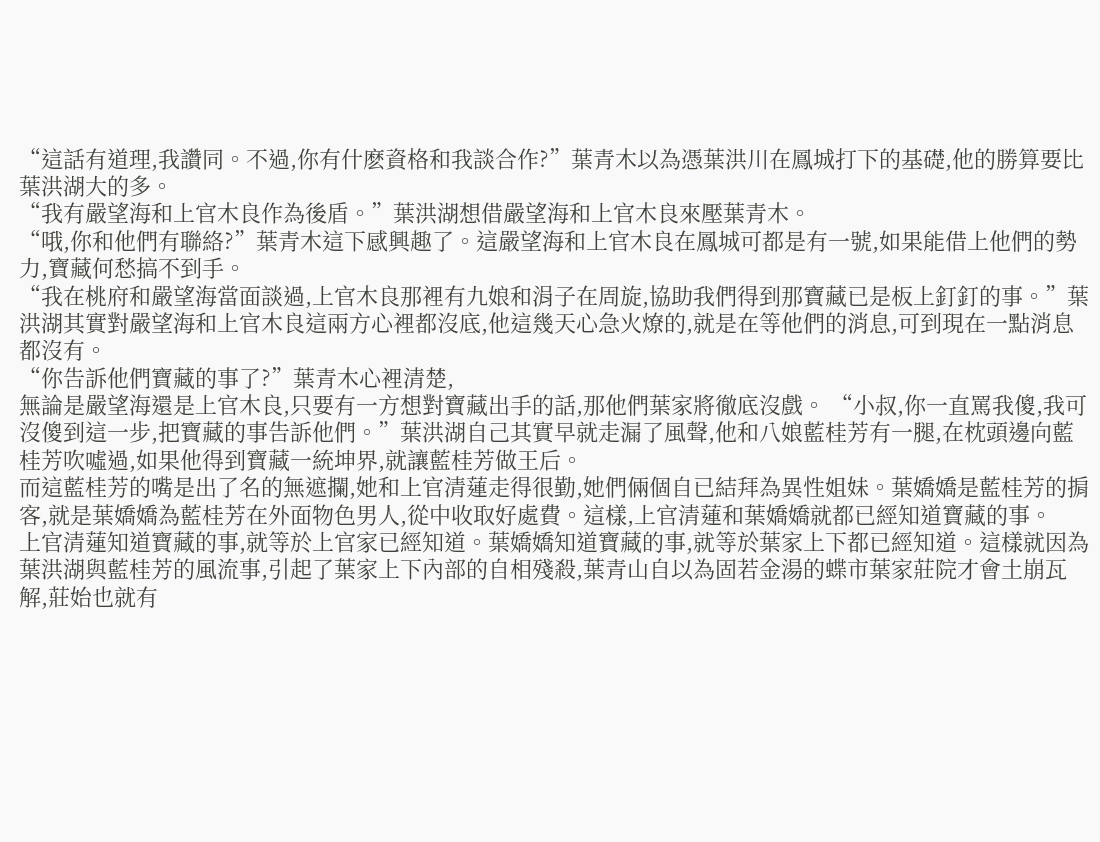“這話有道理,我讚同。不過,你有什麽資格和我談合作?”葉青木以為憑葉洪川在鳳城打下的基礎,他的勝算要比葉洪湖大的多。
“我有嚴望海和上官木良作為後盾。”葉洪湖想借嚴望海和上官木良來壓葉青木。
“哦,你和他們有聯絡?”葉青木這下感興趣了。這嚴望海和上官木良在鳳城可都是有一號,如果能借上他們的勢力,寶藏何愁搞不到手。
“我在桃府和嚴望海當面談過,上官木良那裡有九娘和涓子在周旋,協助我們得到那寶藏已是板上釘釘的事。”葉洪湖其實對嚴望海和上官木良這兩方心裡都沒底,他這幾天心急火燎的,就是在等他們的消息,可到現在一點消息都沒有。
“你告訴他們寶藏的事了?”葉青木心裡清楚,
無論是嚴望海還是上官木良,只要有一方想對寶藏出手的話,那他們葉家將徹底沒戲。 “小叔,你一直罵我傻,我可沒傻到這一步,把寶藏的事告訴他們。”葉洪湖自己其實早就走漏了風聲,他和八娘藍桂芳有一腿,在枕頭邊向藍桂芳吹噓過,如果他得到寶藏一統坤界,就讓藍桂芳做王后。
而這藍桂芳的嘴是出了名的無遮攔,她和上官清蓮走得很勤,她們倆個自已結拜為異性姐妹。葉嬌嬌是藍桂芳的掮客,就是葉嬌嬌為藍桂芳在外面物色男人,從中收取好處費。這樣,上官清蓮和葉嬌嬌就都已經知道寶藏的事。
上官清蓮知道寶藏的事,就等於上官家已經知道。葉嬌嬌知道寶藏的事,就等於葉家上下都已經知道。這樣就因為葉洪湖與藍桂芳的風流事,引起了葉家上下內部的自相殘殺,葉青山自以為固若金湯的蝶市葉家莊院才會土崩瓦解,莊始也就有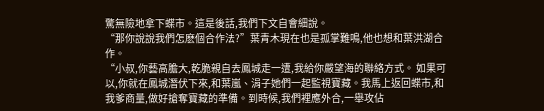驚無險地拿下蝶市。這是後話,我們下文自會細說。
“那你說說我們怎麽個合作法?”葉青木現在也是孤掌難鳴,他也想和葉洪湖合作。
“小叔,你藝高膽大,乾脆親自去鳳城走一遭,我給你嚴望海的聯絡方式。 如果可以,你就在鳳城潛伏下來,和葉嵐、涓子她們一起監視寶藏。我馬上返回蝶市,和我爹商量,做好搶奪寶藏的準備。到時候,我們裡應外合,一舉攻佔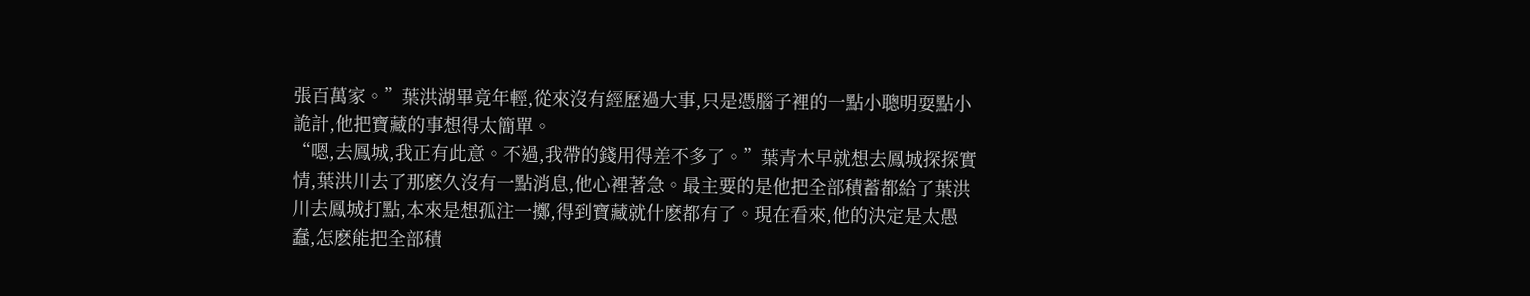張百萬家。”葉洪湖畢竟年輕,從來沒有經歷過大事,只是憑腦子裡的一點小聰明耍點小詭計,他把寶藏的事想得太簡單。
“嗯,去鳳城,我正有此意。不過,我帶的錢用得差不多了。”葉青木早就想去鳳城探探實情,葉洪川去了那麽久沒有一點消息,他心裡著急。最主要的是他把全部積蓄都給了葉洪川去鳳城打點,本來是想孤注一擲,得到寶藏就什麽都有了。現在看來,他的決定是太愚蠢,怎麽能把全部積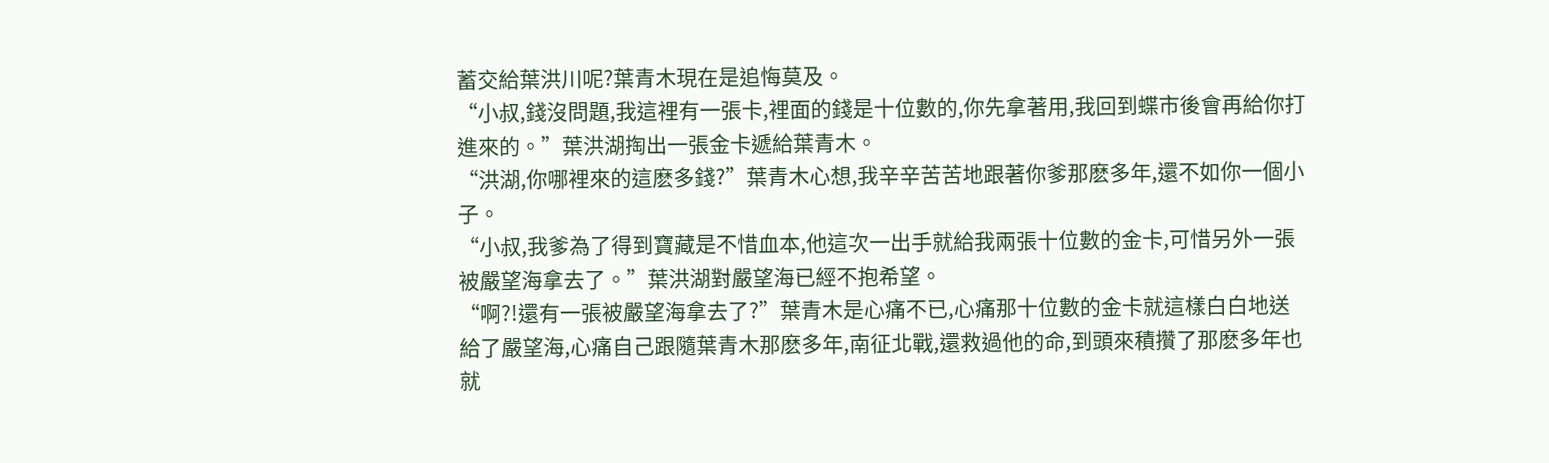蓄交給葉洪川呢?葉青木現在是追悔莫及。
“小叔,錢沒問題,我這裡有一張卡,裡面的錢是十位數的,你先拿著用,我回到蝶市後會再給你打進來的。”葉洪湖掏出一張金卡遞給葉青木。
“洪湖,你哪裡來的這麽多錢?”葉青木心想,我辛辛苦苦地跟著你爹那麽多年,還不如你一個小子。
“小叔,我爹為了得到寶藏是不惜血本,他這次一出手就給我兩張十位數的金卡,可惜另外一張被嚴望海拿去了。”葉洪湖對嚴望海已經不抱希望。
“啊?!還有一張被嚴望海拿去了?”葉青木是心痛不已,心痛那十位數的金卡就這樣白白地送給了嚴望海,心痛自己跟隨葉青木那麽多年,南征北戰,還救過他的命,到頭來積攢了那麽多年也就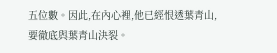五位數。因此,在內心裡,他已經恨透葉青山,要徹底與葉青山決裂。